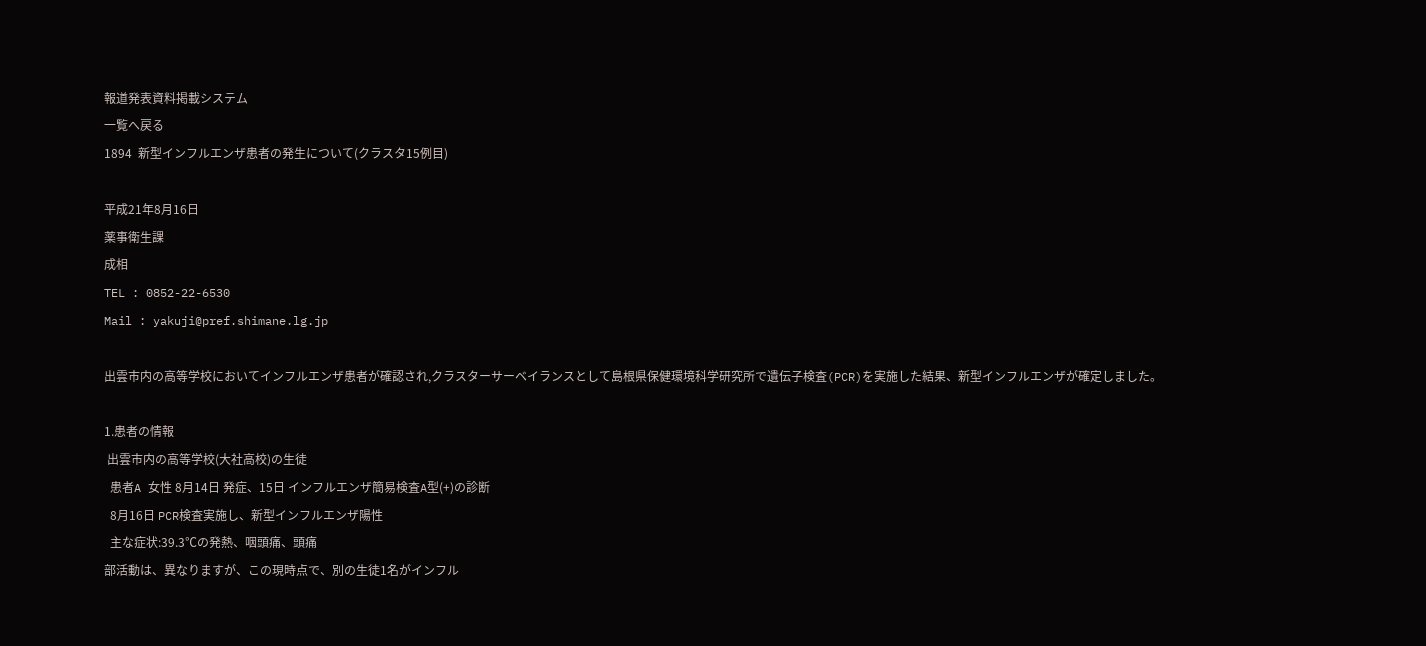報道発表資料掲載システム
一覧へ戻る
1894  新型インフルエンザ患者の発生について(クラスタ15例目)

平成21年8月16日
薬事衛生課
成相
TEL : 0852-22-6530
Mail : yakuji@pref.shimane.lg.jp

出雲市内の高等学校においてインフルエンザ患者が確認され,クラスターサーベイランスとして島根県保健環境科学研究所で遺伝子検査(PCR)を実施した結果、新型インフルエンザが確定しました。

1.患者の情報
 出雲市内の高等学校(大社高校)の生徒
  患者A 女性 8月14日 発症、15日 インフルエンザ簡易検査A型(+)の診断
  8月16日 PCR検査実施し、新型インフルエンザ陽性
  主な症状:39.3℃の発熱、咽頭痛、頭痛
部活動は、異なりますが、この現時点で、別の生徒1名がインフル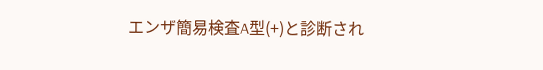エンザ簡易検査A型(+)と診断され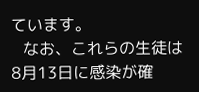ています。
   なお、これらの生徒は8月13日に感染が確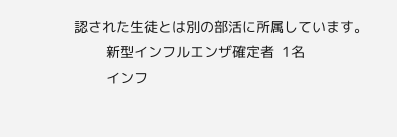認された生徒とは別の部活に所属しています。
        新型インフルエンザ確定者  1名
        インフ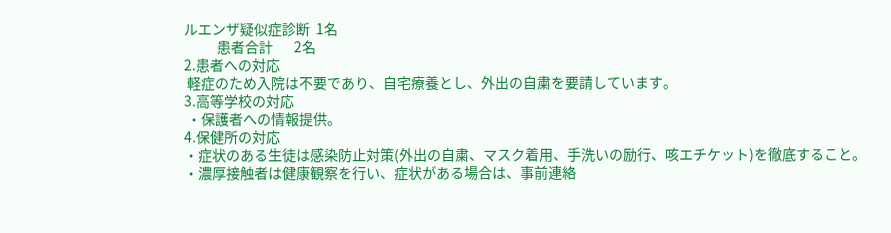ルエンザ疑似症診断  1名
           患者合計       2名
2.患者への対応
 軽症のため入院は不要であり、自宅療養とし、外出の自粛を要請しています。
3.高等学校の対応
 ・保護者への情報提供。
4.保健所の対応
・症状のある生徒は感染防止対策(外出の自粛、マスク着用、手洗いの励行、咳エチケット)を徹底すること。
・濃厚接触者は健康観察を行い、症状がある場合は、事前連絡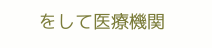をして医療機関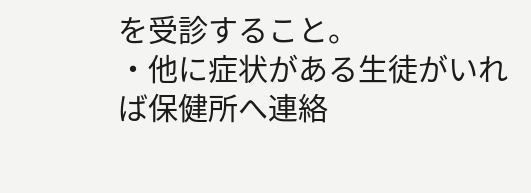を受診すること。
・他に症状がある生徒がいれば保健所へ連絡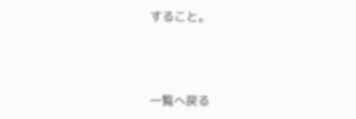すること。



一覧へ戻る